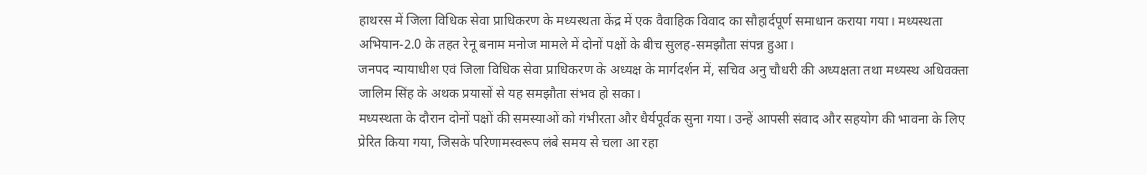हाथरस में जिला विधिक सेवा प्राधिकरण के मध्यस्थता केंद्र में एक वैवाहिक विवाद का सौहार्दपूर्ण समाधान कराया गया। मध्यस्थता अभियान-2.0 के तहत रेनू बनाम मनोज मामले में दोनों पक्षों के बीच सुलह-समझौता संपन्न हुआ।
जनपद न्यायाधीश एवं जिला विधिक सेवा प्राधिकरण के अध्यक्ष के मार्गदर्शन में, सचिव अनु चौधरी की अध्यक्षता तथा मध्यस्थ अधिवक्ता जालिम सिंह के अथक प्रयासों से यह समझौता संभव हो सका।
मध्यस्थता के दौरान दोनों पक्षों की समस्याओं को गंभीरता और धैर्यपूर्वक सुना गया। उन्हें आपसी संवाद और सहयोग की भावना के लिए प्रेरित किया गया, जिसके परिणामस्वरूप लंबे समय से चला आ रहा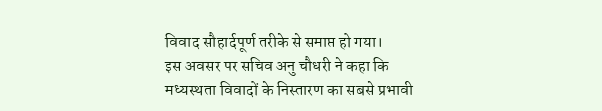विवाद सौहार्दपूर्ण तरीके से समाप्त हो गया।
इस अवसर पर सचिव अनु चौधरी ने कहा कि मध्यस्थता विवादों के निस्तारण का सबसे प्रभावी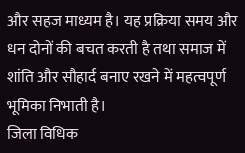और सहज माध्यम है। यह प्रक्रिया समय और धन दोनों की बचत करती है तथा समाज में शांति और सौहार्द बनाए रखने में महत्वपूर्ण भूमिका निभाती है।
जिला विधिक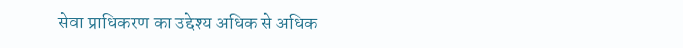सेवा प्राधिकरण का उद्देश्य अधिक से अधिक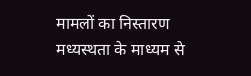मामलों का निस्तारण मध्यस्थता के माध्यम से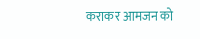कराकर आमजन को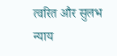त्वरित और सुलभ न्याय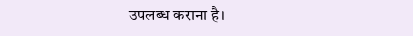उपलब्ध कराना है।